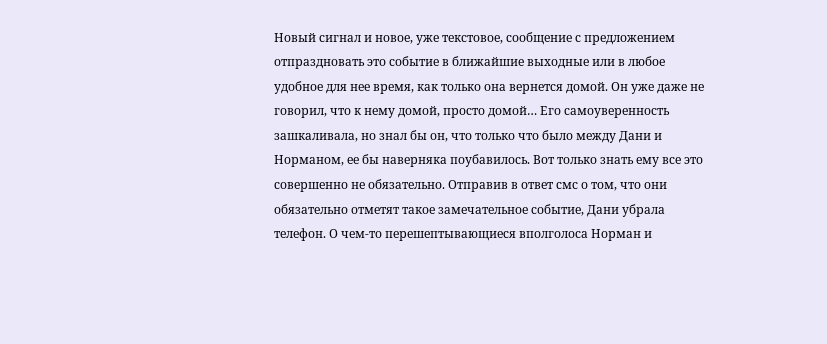Новый сигнал и новое, уже текстовое, сообщение с предложением отпраздновать это событие в ближайшие выходные или в любое удобное для нее время, как только она вернется домой. Он уже даже не говорил, что к нему домой, просто домой… Его самоуверенность зашкаливала, но знал бы он, что только что было между Дани и Норманом, ее бы наверняка поубавилось. Вот только знать ему все это совершенно не обязательно. Отправив в ответ смс о том, что они обязательно отметят такое замечательное событие, Дани убрала телефон. О чем-то перешептывающиеся вполголоса Норман и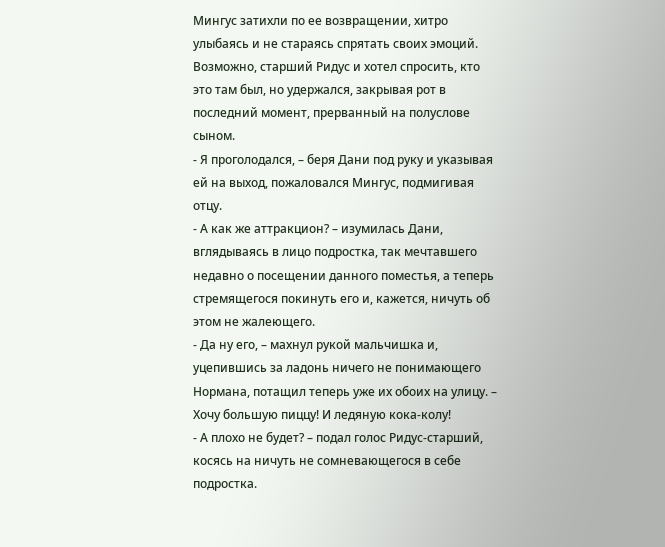Мингус затихли по ее возвращении, хитро улыбаясь и не стараясь спрятать своих эмоций. Возможно, старший Ридус и хотел спросить, кто это там был, но удержался, закрывая рот в последний момент, прерванный на полуслове сыном.
- Я проголодался, – беря Дани под руку и указывая ей на выход, пожаловался Мингус, подмигивая отцу.
- А как же аттракцион? – изумилась Дани, вглядываясь в лицо подростка, так мечтавшего недавно о посещении данного поместья, а теперь стремящегося покинуть его и, кажется, ничуть об этом не жалеющего.
- Да ну его, – махнул рукой мальчишка и, уцепившись за ладонь ничего не понимающего Нормана, потащил теперь уже их обоих на улицу. – Хочу большую пиццу! И ледяную кока-колу!
- А плохо не будет? – подал голос Ридус-старший, косясь на ничуть не сомневающегося в себе подростка.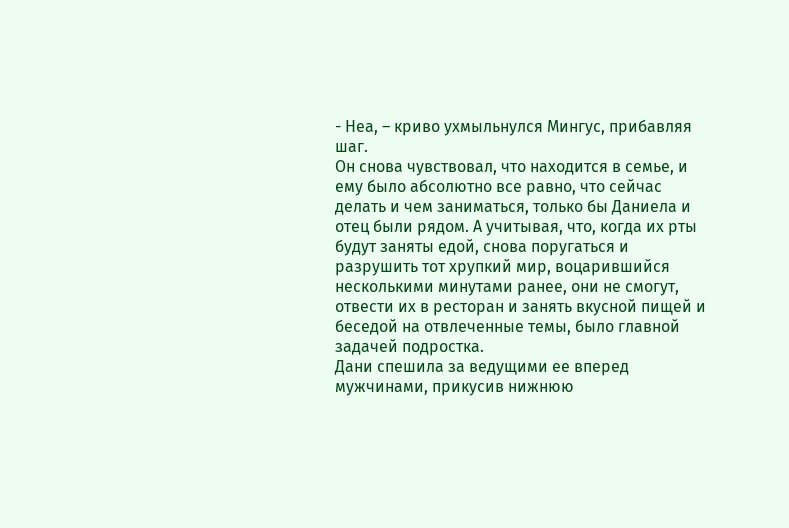- Неа, – криво ухмыльнулся Мингус, прибавляя шаг.
Он снова чувствовал, что находится в семье, и ему было абсолютно все равно, что сейчас делать и чем заниматься, только бы Даниела и отец были рядом. А учитывая, что, когда их рты будут заняты едой, снова поругаться и разрушить тот хрупкий мир, воцарившийся несколькими минутами ранее, они не смогут, отвести их в ресторан и занять вкусной пищей и беседой на отвлеченные темы, было главной задачей подростка.
Дани спешила за ведущими ее вперед мужчинами, прикусив нижнюю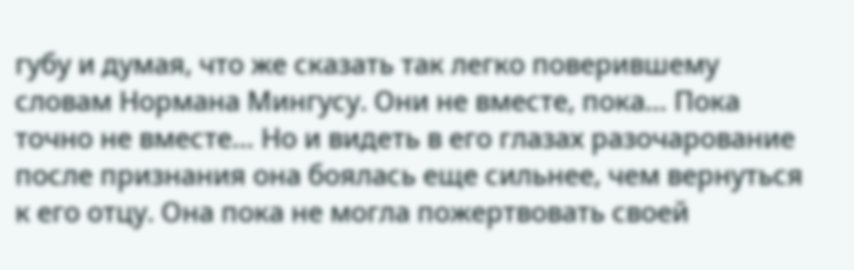губу и думая, что же сказать так легко поверившему словам Нормана Мингусу. Они не вместе, пока… Пока точно не вместе… Но и видеть в его глазах разочарование после признания она боялась еще сильнее, чем вернуться к его отцу. Она пока не могла пожертвовать своей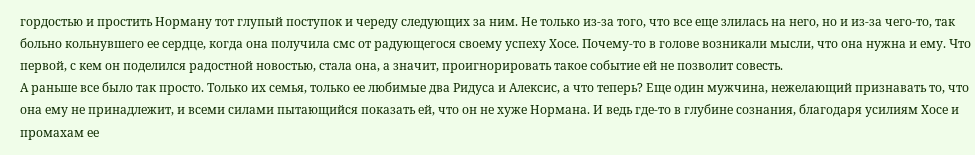гордостью и простить Норману тот глупый поступок и череду следующих за ним. Не только из-за того, что все еще злилась на него, но и из-за чего-то, так больно кольнувшего ее сердце, когда она получила смс от радующегося своему успеху Хосе. Почему-то в голове возникали мысли, что она нужна и ему. Что первой, с кем он поделился радостной новостью, стала она, а значит, проигнорировать такое событие ей не позволит совесть.
А раньше все было так просто. Только их семья, только ее любимые два Ридуса и Алексис, а что теперь? Еще один мужчина, нежелающий признавать то, что она ему не принадлежит, и всеми силами пытающийся показать ей, что он не хуже Нормана. И ведь где-то в глубине сознания, благодаря усилиям Хосе и промахам ее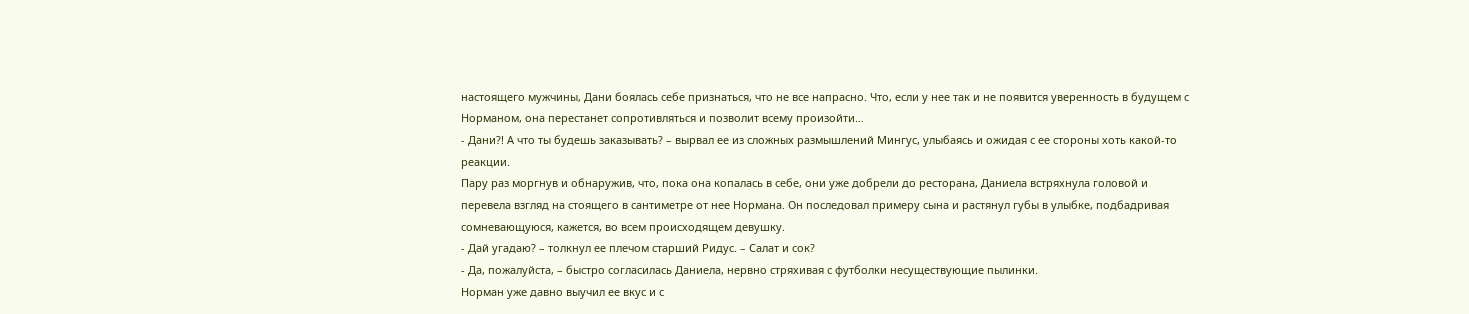настоящего мужчины, Дани боялась себе признаться, что не все напрасно. Что, если у нее так и не появится уверенность в будущем с Норманом, она перестанет сопротивляться и позволит всему произойти…
- Дани?! А что ты будешь заказывать? – вырвал ее из сложных размышлений Мингус, улыбаясь и ожидая с ее стороны хоть какой-то реакции.
Пару раз моргнув и обнаружив, что, пока она копалась в себе, они уже добрели до ресторана, Даниела встряхнула головой и перевела взгляд на стоящего в сантиметре от нее Нормана. Он последовал примеру сына и растянул губы в улыбке, подбадривая сомневающуюся, кажется, во всем происходящем девушку.
- Дай угадаю? – толкнул ее плечом старший Ридус. – Салат и сок?
- Да, пожалуйста, – быстро согласилась Даниела, нервно стряхивая с футболки несуществующие пылинки.
Норман уже давно выучил ее вкус и с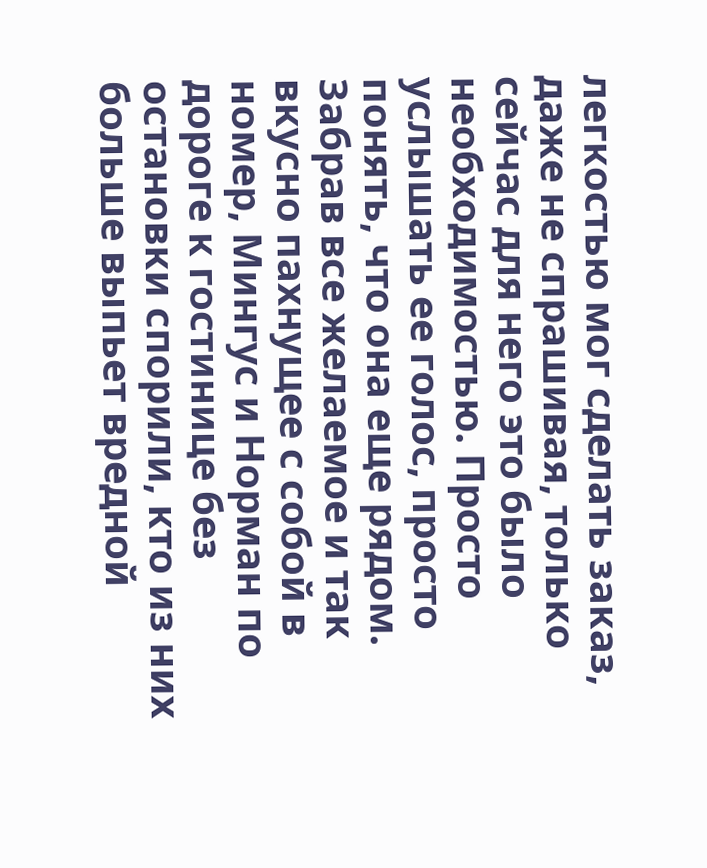легкостью мог сделать заказ, даже не спрашивая, только сейчас для него это было необходимостью. Просто услышать ее голос, просто понять, что она еще рядом.
Забрав все желаемое и так вкусно пахнущее с собой в номер, Мингус и Норман по дороге к гостинице без остановки спорили, кто из них больше выпьет вредной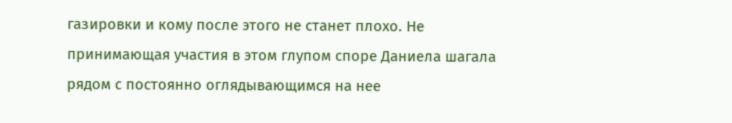газировки и кому после этого не станет плохо. Не принимающая участия в этом глупом споре Даниела шагала рядом с постоянно оглядывающимся на нее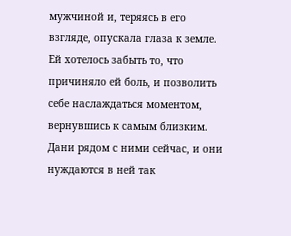мужчиной и, теряясь в его взгляде, опускала глаза к земле. Ей хотелось забыть то, что причиняло ей боль, и позволить себе наслаждаться моментом, вернувшись к самым близким. Дани рядом с ними сейчас, и они нуждаются в ней так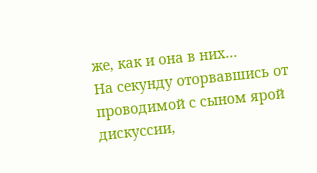же, как и она в них…
На секунду оторвавшись от проводимой с сыном ярой дискуссии,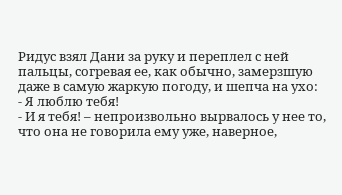Ридус взял Дани за руку и переплел с ней пальцы, согревая ее, как обычно, замерзшую даже в самую жаркую погоду, и шепча на ухо:
- Я люблю тебя!
- И я тебя! – непроизвольно вырвалось у нее то, что она не говорила ему уже, наверное,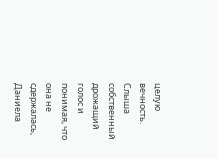целую вечность. Слыша собственный дрожащий голос и понимая, что она не сдержалась, Даниела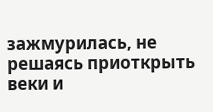зажмурилась, не решаясь приоткрыть веки и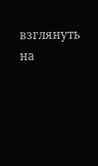взглянуть на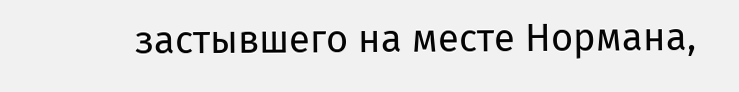застывшего на месте Нормана,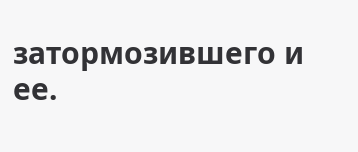затормозившего и ее.